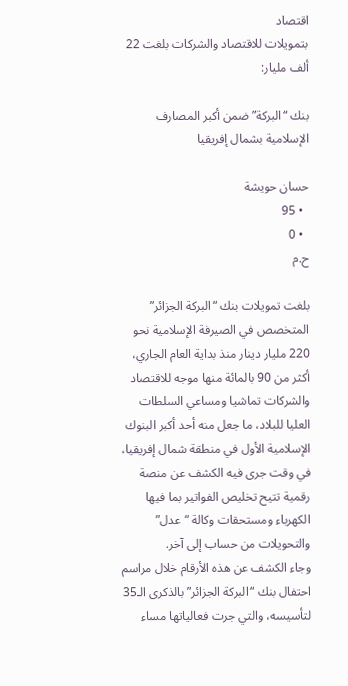اقتصاد
بتمويلات للاقتصاد والشركات بلغت 22 ألف مليار:

بنك “البركة” ضمن أكبر المصارف الإسلامية بشمال إفريقيا

حسان حويشة
  • 95
  • 0
ح.م

بلغت تمويلات بنك “البركة الجزائر” المتخصص في الصيرفة الإسلامية نحو 220 مليار دينار منذ بداية العام الجاري، أكثر من 90 بالمائة منها موجه للاقتصاد والشركات تماشيا ومساعي السلطات العليا للبلاد، ما جعل منه أحد أكبر البنوك الإسلامية الأول في منطقة شمال إفريقيا، في وقت جرى فيه الكشف عن منصة رقمية تتيح تخليص الفواتير بما فيها الكهرباء ومستحقات وكالة “عدل” والتحويلات من حساب إلى آخر.
وجاء الكشف عن هذه الأرقام خلال مراسم احتفال بنك “البركة الجزائر” بالذكرى الـ35 لتأسيسه، والتي جرت فعالياتها مساء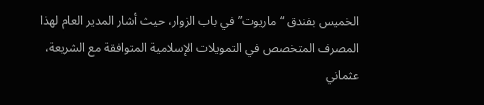الخميس بفندق “ماريوت” في باب الزوار، حيث أشار المدير العام لهذا المصرف المتخصص في التمويلات الإسلامية المتوافقة مع الشريعة، عثماني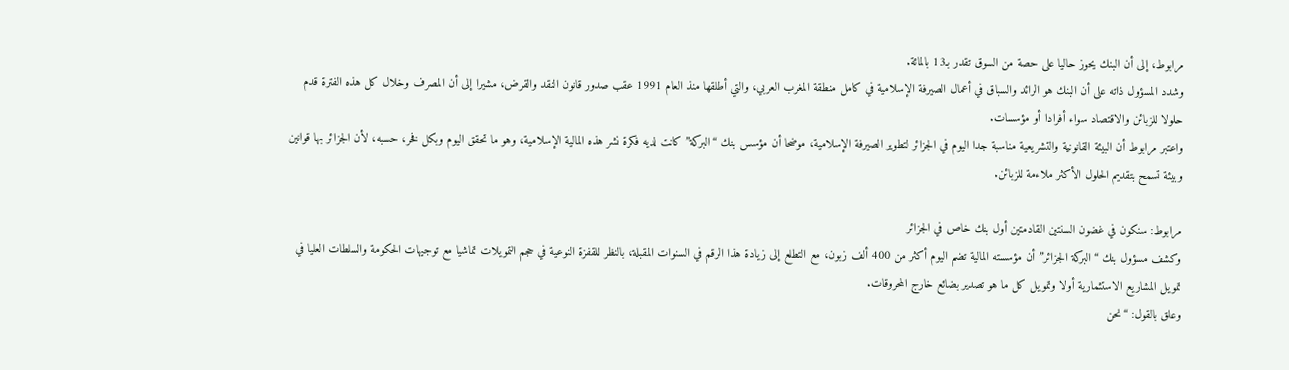مرابوط، إلى أن البنك يحوز حاليا على حصة من السوق تقدر بـ13 بالمائة.
وشدد المسؤول ذاته على أن البنك هو الرائد والسباق في أعمال الصيرفة الإسلامية في كامل منطقة المغرب العربي، والتي أطلقها منذ العام 1991 عقب صدور قانون النقد والقرض، مشيرا إلى أن المصرف وخلال كل هذه الفترة قدم حلولا للزبائن والاقتصاد سواء أفرادا أو مؤسسات.
واعتبر مرابوط أن البيئة القانونية والتشريعية مناسبة جدا اليوم في الجزائر لتطوير الصيرفة الإسلامية، موضحا أن مؤسس بنك “البركة” كانت لديه فكرة نشر هذه المالية الإسلامية، وهو ما تحقق اليوم وبكل فخر، حسبه، لأن الجزائر بها قوانين وبيئة تسمح بتقديم الحلول الأكثر ملاءمة للزبائن.

مرابوط: سنكون في غضون السنتين القادمتين أول بنك خاص في الجزائر
وكشف مسؤول بنك “البركة الجزائر” أن مؤسسته المالية تضم اليوم أكثر من 400 ألف زبون، مع التطلع إلى زيادة هذا الرقم في السنوات المقبلة، بالنظر للقفزة النوعية في حجم التمويلات تماشيا مع توجيهات الحكومة والسلطات العليا في تمويل المشاريع الاستثمارية أولا وتمويل كل ما هو تصدير بضائع خارج المحروقات.
وعلق بالقول: “نحن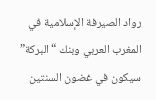رواد الصيرفة الإسلامية في المغرب العربي وبنك “البركة” سيكون في غضون السنتين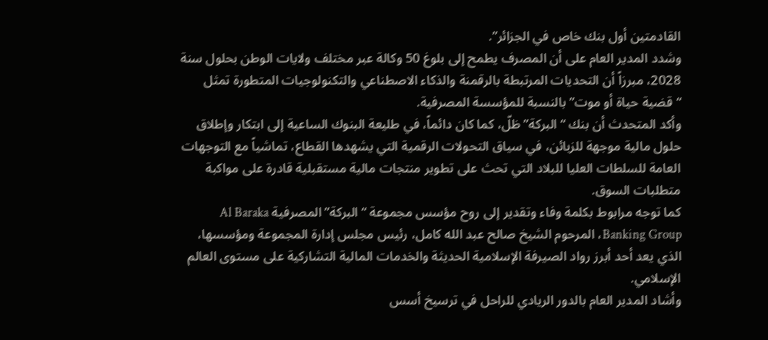القادمتين أول بنك خاص في الجزائر”.
وشدد المدير العام على أن المصرف يطمح إلى بلوغ 50 وكالة عبر مختلف ولايات الوطن بحلول سنة 2028، مبرزاً أن التحديات المرتبطة بالرقمنة والذكاء الاصطناعي والتكنولوجيات المتطورة تمثل “قضية حياة أو موت” بالنسبة للمؤسسة المصرفية.
وأكد المتحدث أن بنك “البركة” ظلّ، كما كان دائماً، في طليعة البنوك الساعية إلى ابتكار وإطلاق حلول مالية موجهة للزبائن، في سياق التحولات الرقمية التي يشهدها القطاع، تماشياً مع التوجهات العامة للسلطات العليا للبلاد التي تحث على تطوير منتجات مالية مستقبلية قادرة على مواكبة متطلبات السوق.
كما توجه مرابوط بكلمة وفاء وتقدير إلى روح مؤسس مجموعة “البركة” المصرفية Al Baraka Banking Group، المرحوم الشيخ صالح عبد الله كامل، رئيس مجلس إدارة المجموعة ومؤسسها، الذي يعد أحد أبرز رواد الصيرفة الإسلامية الحديثة والخدمات المالية التشاركية على مستوى العالم الإسلامي.
وأشاد المدير العام بالدور الريادي للراحل في ترسيخ أسس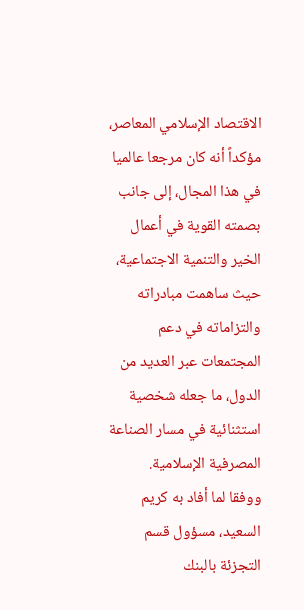الاقتصاد الإسلامي المعاصر، مؤكداً أنه كان مرجعا عالميا في هذا المجال، إلى جانب بصمته القوية في أعمال الخير والتنمية الاجتماعية، حيث ساهمت مبادراته والتزاماته في دعم المجتمعات عبر العديد من الدول، ما جعله شخصية استثنائية في مسار الصناعة المصرفية الإسلامية.
ووفقا لما أفاد به كريم السعيد، مسؤول قسم التجزئة بالبنك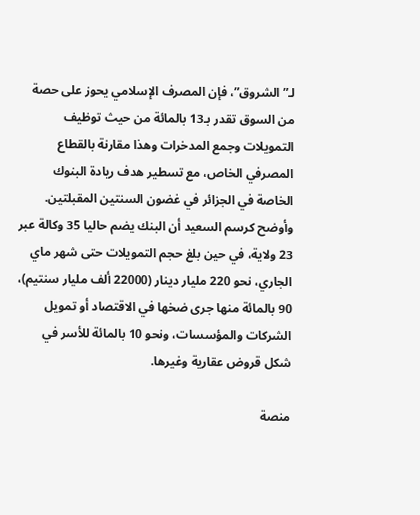لـ”الشروق”، فإن المصرف الإسلامي يحوز على حصة من السوق تقدر بـ13 بالمائة من حيث توظيف التمويلات وجمع المدخرات وهذا مقارنة بالقطاع المصرفي الخاص، مع تسطير هدف ريادة البنوك الخاصة في الجزائر في غضون السنتين المقبلتين.
وأوضح كرسم السعيد أن البنك يضم حاليا 35 وكالة عبر 23 ولاية، في حين بلغ حجم التمويلات حتى شهر ماي الجاري، نحو 220 مليار دينار (22000 ألف مليار سنتيم)، 90 بالمائة منها جرى ضخها في الاقتصاد أو تمويل الشركات والمؤسسات، ونحو 10 بالمائة للأسر في شكل قروض عقارية وغيرها.

منصة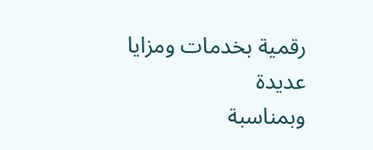رقمية بخدمات ومزايا عديدة
وبمناسبة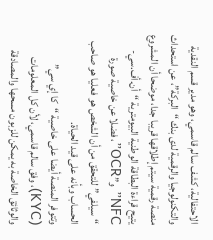الاحتفالية، كشف سالم قاسمي، وهو مدير قسم النقدية والتكنولوجيا والرقمية لدى بنك “البركة”، عن استحداث منصة رقمية سيتم إطلاقها قريبا جدا، موضحا أن المشروع يتيح قراءة البطاقة الوطنية البيومترية “أن.أف.سي-NFC” و”OCR”، فضلا عن خاصية صورة “سيلفي” للتحقق من أن الشخص هو فعليا هو صاحب الحساب وبأنه على قيد الحياة.
وتتوفر المنصة أيضا على خاصية “كا إي سي” (KYC)، وفق سالم قاسمي، لأن كل المعلومات والوثائق الخاصة به يمكن للزبون مسحها والمصادقة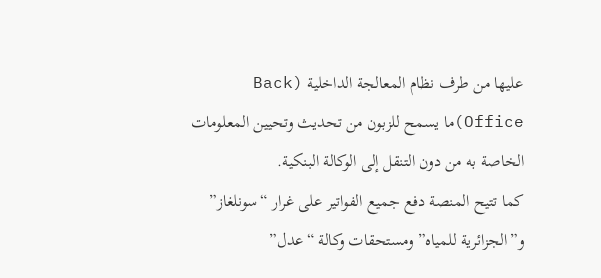عليها من طرف نظام المعالجة الداخلية (Back Office)ما يسمح للزبون من تحديث وتحيين المعلومات الخاصة به من دون التنقل إلى الوكالة البنكية.
كما تتيح المنصة دفع جميع الفواتير على غرار “سونلغاز” و”الجزائرية للمياه” ومستحقات وكالة “عدل”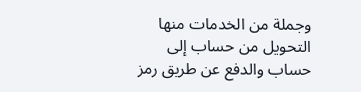وجملة من الخدمات منها التحويل من حساب إلى حساب والدفع عن طريق رمز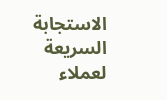الاستجابة السريعة لعملاء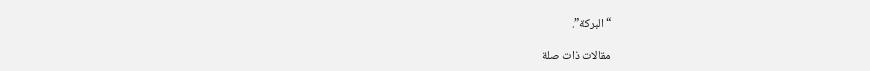“البركة”.

مقالات ذات صلة